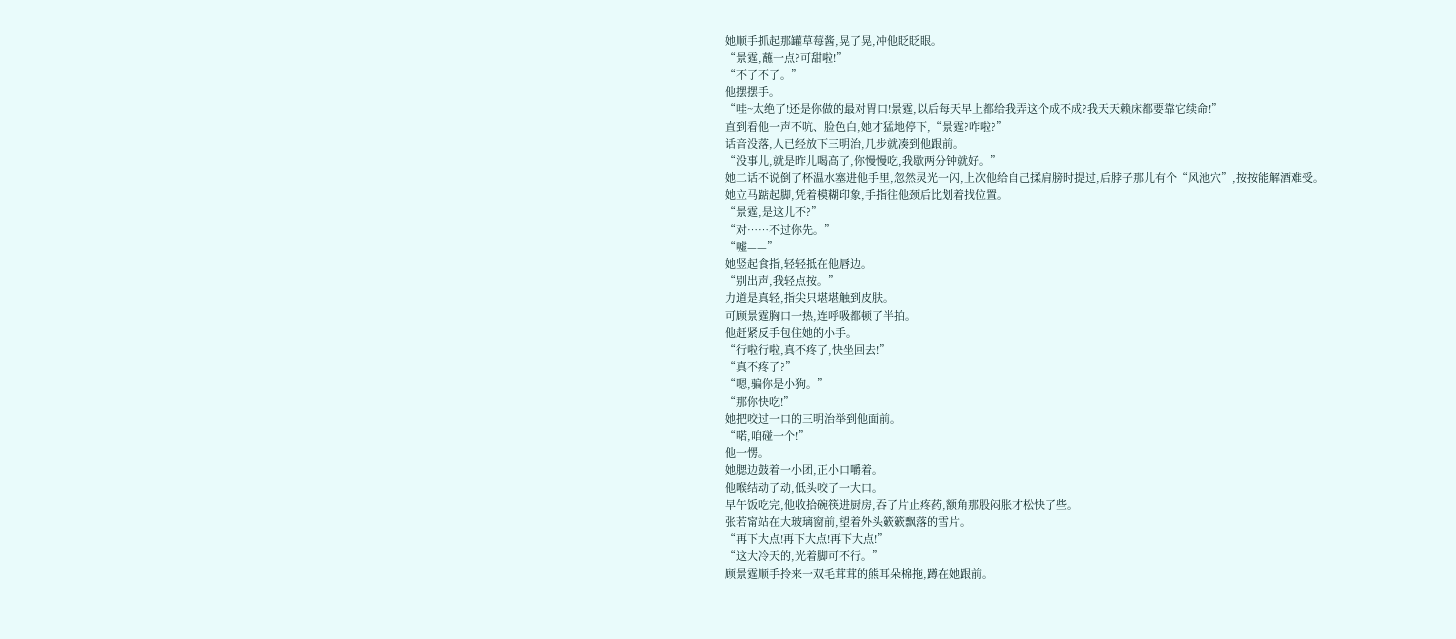她顺手抓起那罐草莓酱,晃了晃,冲他眨眨眼。
“景霆,蘸一点?可甜啦!”
“不了不了。”
他摆摆手。
“哇~太绝了!还是你做的最对胃口!景霆,以后每天早上都给我弄这个成不成?我天天赖床都要靠它续命!”
直到看他一声不吭、脸色白,她才猛地停下,“景霆?咋啦?”
话音没落,人已经放下三明治,几步就凑到他跟前。
“没事儿,就是昨儿喝高了,你慢慢吃,我歇两分钟就好。”
她二话不说倒了杯温水塞进他手里,忽然灵光一闪,上次他给自己揉肩膀时提过,后脖子那儿有个“风池穴”,按按能解酒难受。
她立马踮起脚,凭着模糊印象,手指往他颈后比划着找位置。
“景霆,是这儿不?”
“对……不过你先。”
“嘘——”
她竖起食指,轻轻抵在他唇边。
“别出声,我轻点按。”
力道是真轻,指尖只堪堪触到皮肤。
可顾景霆胸口一热,连呼吸都顿了半拍。
他赶紧反手包住她的小手。
“行啦行啦,真不疼了,快坐回去!”
“真不疼了?”
“嗯,骗你是小狗。”
“那你快吃!”
她把咬过一口的三明治举到他面前。
“喏,咱碰一个!”
他一愣。
她腮边鼓着一小团,正小口嚼着。
他喉结动了动,低头咬了一大口。
早午饭吃完,他收拾碗筷进厨房,吞了片止疼药,额角那股闷胀才松快了些。
张若甯站在大玻璃窗前,望着外头簌簌飘落的雪片。
“再下大点!再下大点!再下大点!”
“这大冷天的,光着脚可不行。”
顾景霆顺手拎来一双毛茸茸的熊耳朵棉拖,蹲在她跟前。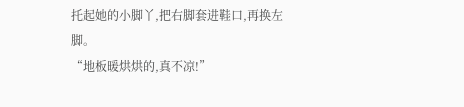托起她的小脚丫,把右脚套进鞋口,再换左脚。
“地板暖烘烘的,真不凉!”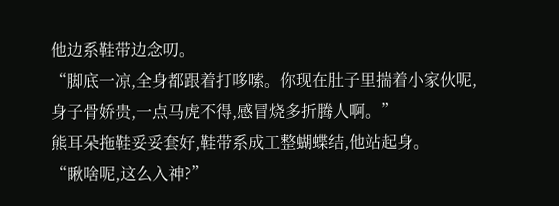他边系鞋带边念叨。
“脚底一凉,全身都跟着打哆嗦。你现在肚子里揣着小家伙呢,身子骨娇贵,一点马虎不得,感冒烧多折腾人啊。”
熊耳朵拖鞋妥妥套好,鞋带系成工整蝴蝶结,他站起身。
“瞅啥呢,这么入神?”